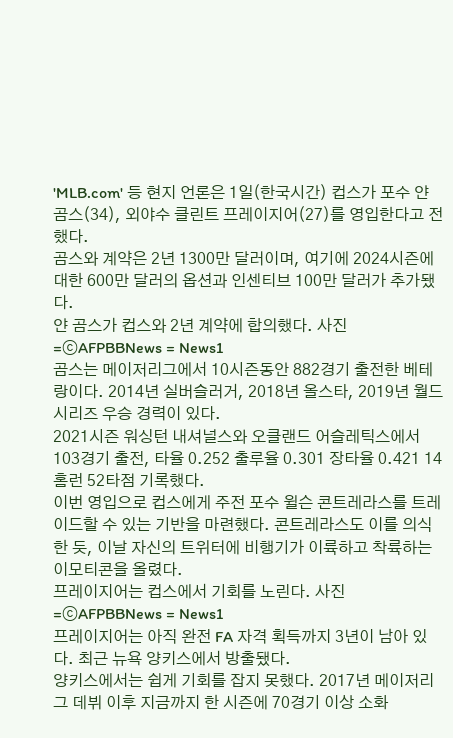'MLB.com' 등 현지 언론은 1일(한국시간) 컵스가 포수 얀 곰스(34), 외야수 클린트 프레이지어(27)를 영입한다고 전했다.
곰스와 계약은 2년 1300만 달러이며, 여기에 2024시즌에 대한 600만 달러의 옵션과 인센티브 100만 달러가 추가됐다.
얀 곰스가 컵스와 2년 계약에 합의했다. 사진=ⓒAFPBBNews = News1
곰스는 메이저리그에서 10시즌동안 882경기 출전한 베테랑이다. 2014년 실버슬러거, 2018년 올스타, 2019년 월드시리즈 우승 경력이 있다.
2021시즌 워싱턴 내셔널스와 오클랜드 어슬레틱스에서 103경기 출전, 타율 0.252 출루율 0.301 장타율 0.421 14홈런 52타점 기록했다.
이번 영입으로 컵스에게 주전 포수 윌슨 콘트레라스를 트레이드할 수 있는 기반을 마련했다. 콘트레라스도 이를 의식한 듯, 이날 자신의 트위터에 비행기가 이륙하고 착륙하는 이모티콘을 올렸다.
프레이지어는 컵스에서 기회를 노린다. 사진=ⓒAFPBBNews = News1
프레이지어는 아직 완전 FA 자격 획득까지 3년이 남아 있다. 최근 뉴욕 양키스에서 방출됐다.
양키스에서는 쉽게 기회를 잡지 못했다. 2017년 메이저리그 데뷔 이후 지금까지 한 시즌에 70경기 이상 소화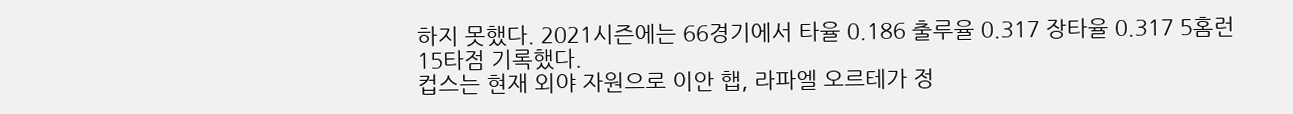하지 못했다. 2021시즌에는 66경기에서 타율 0.186 출루율 0.317 장타율 0.317 5홈런 15타점 기록했다.
컵스는 현재 외야 자원으로 이안 햅, 라파엘 오르테가 정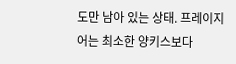도만 남아 있는 상태. 프레이지어는 최소한 양키스보다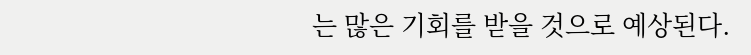는 많은 기회를 받을 것으로 예상된다.